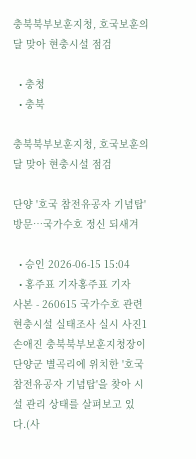충북북부보훈지청, 호국보훈의 달 맞아 현충시설 점검

  • 충청
  • 충북

충북북부보훈지청, 호국보훈의 달 맞아 현충시설 점검

단양 '호국 참전유공자 기념탑' 방문…국가수호 정신 되새겨

  • 승인 2026-06-15 15:04
  • 홍주표 기자홍주표 기자
사본 - 260615 국가수호 관련 현충시설 실태조사 실시 사진1
손애진 충북북부보훈지청장이 단양군 별곡리에 위치한 '호국 참전유공자 기념탑'을 찾아 시설 관리 상태를 살펴보고 있다.(사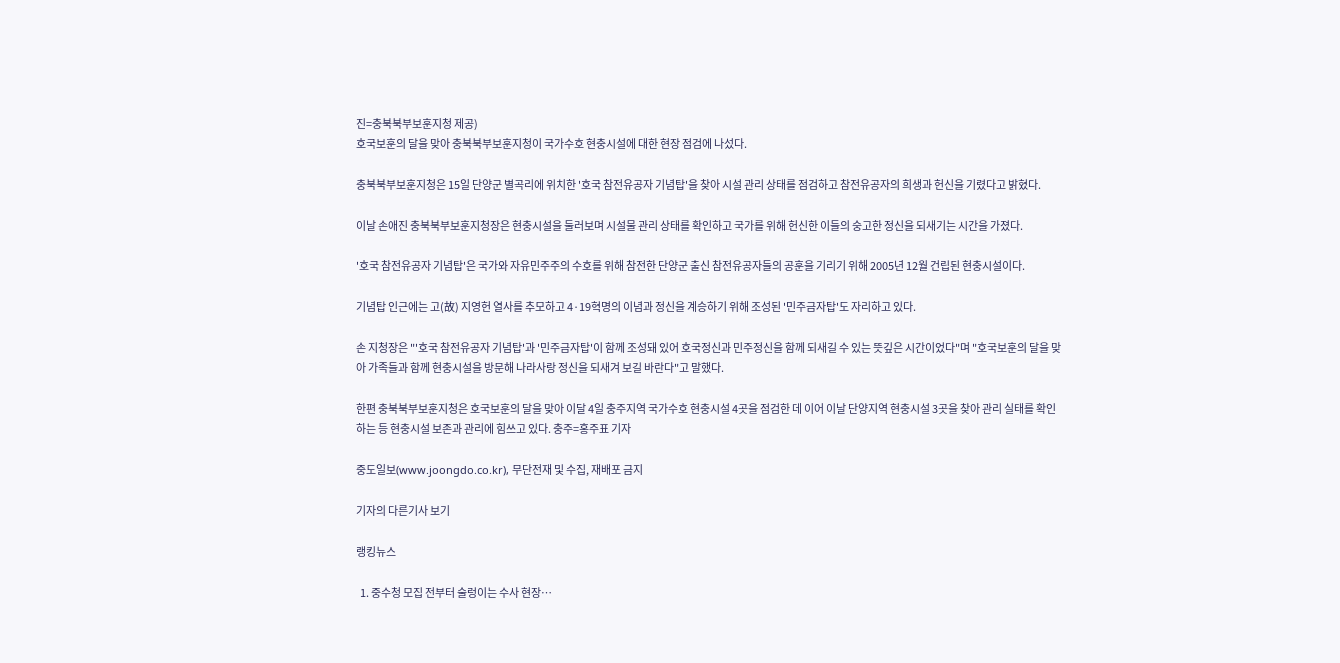진=충북북부보훈지청 제공)
호국보훈의 달을 맞아 충북북부보훈지청이 국가수호 현충시설에 대한 현장 점검에 나섰다.

충북북부보훈지청은 15일 단양군 별곡리에 위치한 '호국 참전유공자 기념탑'을 찾아 시설 관리 상태를 점검하고 참전유공자의 희생과 헌신을 기렸다고 밝혔다.

이날 손애진 충북북부보훈지청장은 현충시설을 둘러보며 시설물 관리 상태를 확인하고 국가를 위해 헌신한 이들의 숭고한 정신을 되새기는 시간을 가졌다.

'호국 참전유공자 기념탑'은 국가와 자유민주주의 수호를 위해 참전한 단양군 출신 참전유공자들의 공훈을 기리기 위해 2005년 12월 건립된 현충시설이다.

기념탑 인근에는 고(故) 지영헌 열사를 추모하고 4·19혁명의 이념과 정신을 계승하기 위해 조성된 '민주금자탑'도 자리하고 있다.

손 지청장은 "'호국 참전유공자 기념탑'과 '민주금자탑'이 함께 조성돼 있어 호국정신과 민주정신을 함께 되새길 수 있는 뜻깊은 시간이었다"며 "호국보훈의 달을 맞아 가족들과 함께 현충시설을 방문해 나라사랑 정신을 되새겨 보길 바란다"고 말했다.

한편 충북북부보훈지청은 호국보훈의 달을 맞아 이달 4일 충주지역 국가수호 현충시설 4곳을 점검한 데 이어 이날 단양지역 현충시설 3곳을 찾아 관리 실태를 확인하는 등 현충시설 보존과 관리에 힘쓰고 있다. 충주=홍주표 기자

중도일보(www.joongdo.co.kr), 무단전재 및 수집, 재배포 금지

기자의 다른기사 보기

랭킹뉴스

  1. 중수청 모집 전부터 술렁이는 수사 현장…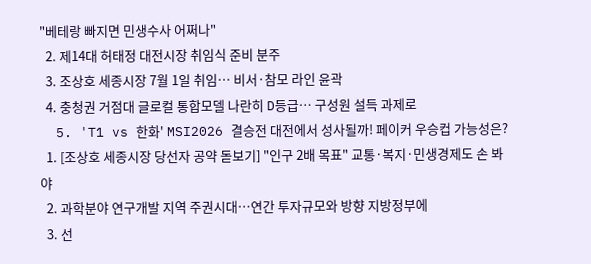"베테랑 빠지면 민생수사 어쩌나"
  2. 제14대 허태정 대전시장 취임식 준비 분주
  3. 조상호 세종시장 7월 1일 취임… 비서·참모 라인 윤곽
  4. 충청권 거점대 글로컬 통합모델 나란히 D등급… 구성원 설득 과제로
  5. 'T1 vs 한화' MSI2026 결승전 대전에서 성사될까! 페이커 우승컵 가능성은?
  1. [조상호 세종시장 당선자 공약 돋보기] "인구 2배 목표" 교통·복지·민생경제도 손 봐야
  2. 과학분야 연구개발 지역 주권시대…연간 투자규모와 방향 지방정부에
  3. 선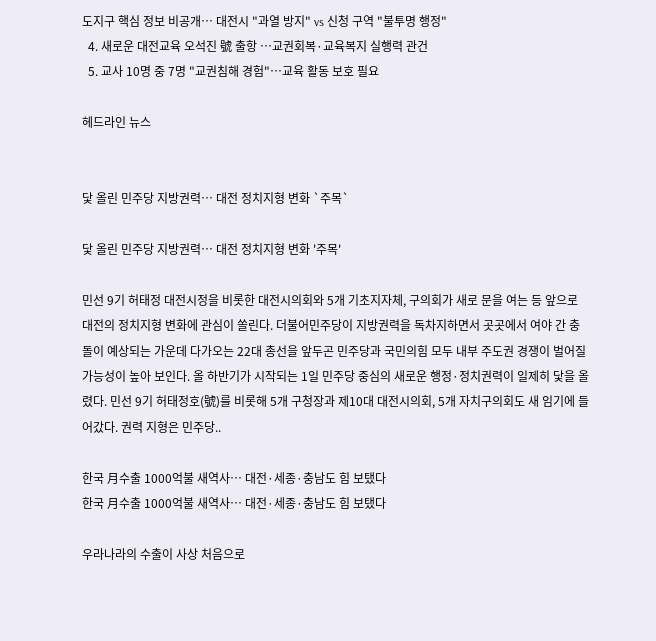도지구 핵심 정보 비공개… 대전시 "과열 방지" vs 신청 구역 "불투명 행정"
  4. 새로운 대전교육 오석진 號 출항 …교권회복·교육복지 실행력 관건
  5. 교사 10명 중 7명 "교권침해 경험"…교육 활동 보호 필요

헤드라인 뉴스


닻 올린 민주당 지방권력… 대전 정치지형 변화 `주목`

닻 올린 민주당 지방권력… 대전 정치지형 변화 '주목'

민선 9기 허태정 대전시정을 비롯한 대전시의회와 5개 기초지자체, 구의회가 새로 문을 여는 등 앞으로 대전의 정치지형 변화에 관심이 쏠린다. 더불어민주당이 지방권력을 독차지하면서 곳곳에서 여야 간 충돌이 예상되는 가운데 다가오는 22대 총선을 앞두곤 민주당과 국민의힘 모두 내부 주도권 경쟁이 벌어질 가능성이 높아 보인다. 올 하반기가 시작되는 1일 민주당 중심의 새로운 행정·정치권력이 일제히 닻을 올렸다. 민선 9기 허태정호(號)를 비롯해 5개 구청장과 제10대 대전시의회, 5개 자치구의회도 새 임기에 들어갔다. 권력 지형은 민주당..

한국 月수출 1000억불 새역사… 대전·세종·충남도 힘 보탰다
한국 月수출 1000억불 새역사… 대전·세종·충남도 힘 보탰다

우라나라의 수출이 사상 처음으로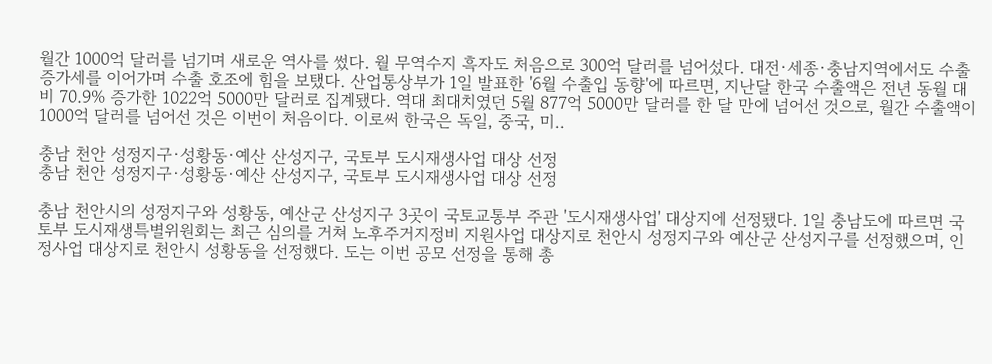월간 1000억 달러를 넘기며 새로운 역사를 썼다. 월 무역수지 흑자도 처음으로 300억 달러를 넘어섰다. 대전·세종·충남지역에서도 수출 증가세를 이어가며 수출 호조에 힘을 보탰다. 산업통상부가 1일 발표한 '6월 수출입 동향'에 따르면, 지난달 한국 수출액은 전년 동월 대비 70.9% 증가한 1022억 5000만 달러로 집계됐다. 역대 최대치였던 5월 877억 5000만 달러를 한 달 만에 넘어선 것으로, 월간 수출액이 1000억 달러를 넘어선 것은 이번이 처음이다. 이로써 한국은 독일, 중국, 미..

충남 천안 성정지구·성황동·예산 산성지구, 국토부 도시재생사업 대상 선정
충남 천안 성정지구·성황동·예산 산성지구, 국토부 도시재생사업 대상 선정

충남 천안시의 성정지구와 성황동, 예산군 산성지구 3곳이 국토교통부 주관 '도시재생사업' 대상지에 선정됐다. 1일 충남도에 따르면 국토부 도시재생특별위원회는 최근 심의를 거쳐 노후주거지정비 지원사업 대상지로 천안시 성정지구와 예산군 산성지구를 선정했으며, 인정사업 대상지로 천안시 성황동을 선정했다. 도는 이번 공모 선정을 통해 총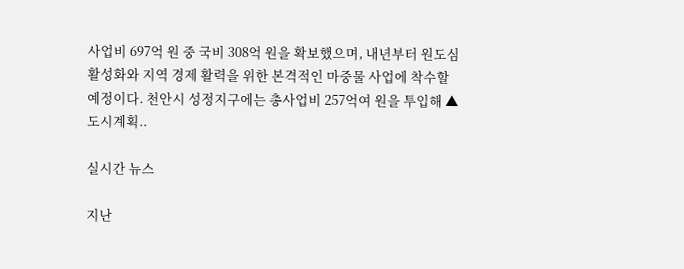사업비 697억 원 중 국비 308억 원을 확보했으며, 내년부터 원도심 활성화와 지역 경제 활력을 위한 본격적인 마중물 사업에 착수할 예정이다. 천안시 성정지구에는 총사업비 257억여 원을 투입해 ▲도시계획..

실시간 뉴스

지난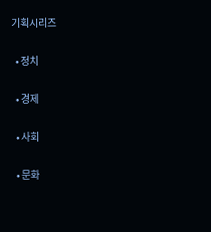기획시리즈

  • 정치

  • 경제

  • 사회

  • 문화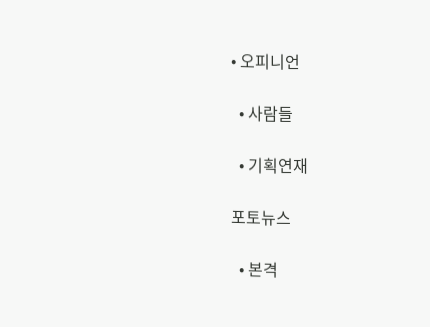• 오피니언

  • 사람들

  • 기획연재

포토뉴스

  • 본격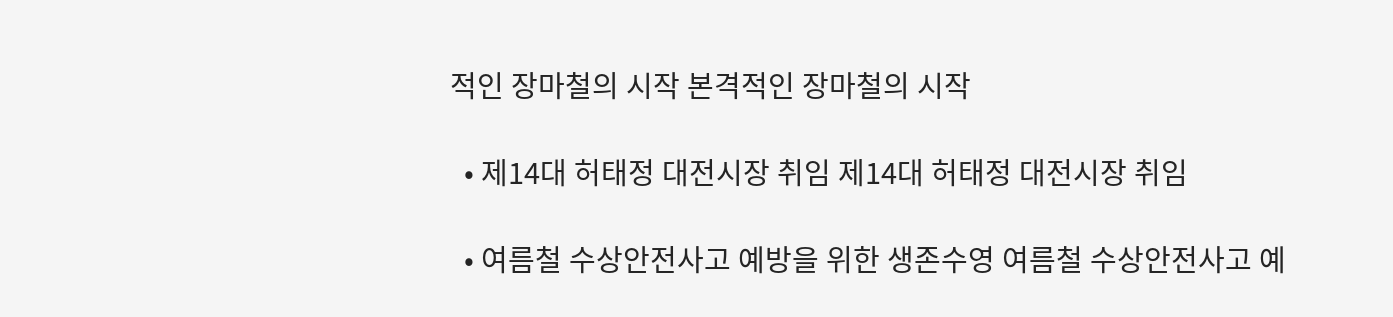적인 장마철의 시작 본격적인 장마철의 시작

  • 제14대 허태정 대전시장 취임 제14대 허태정 대전시장 취임

  • 여름철 수상안전사고 예방을 위한 생존수영 여름철 수상안전사고 예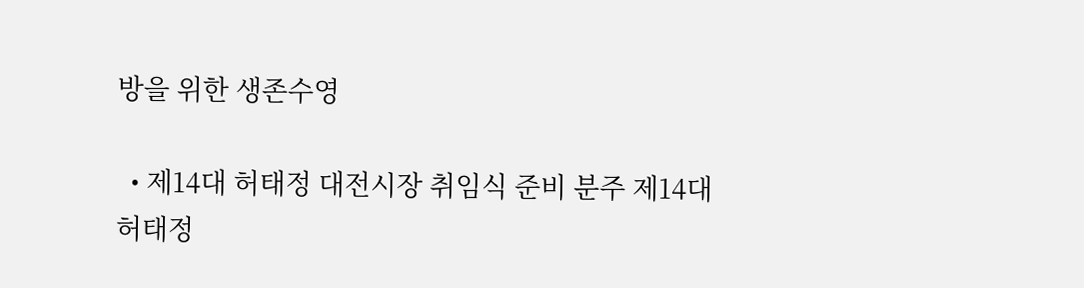방을 위한 생존수영

  • 제14대 허태정 대전시장 취임식 준비 분주 제14대 허태정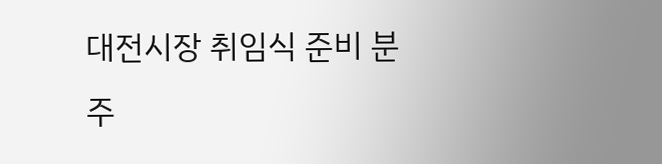대전시장 취임식 준비 분주